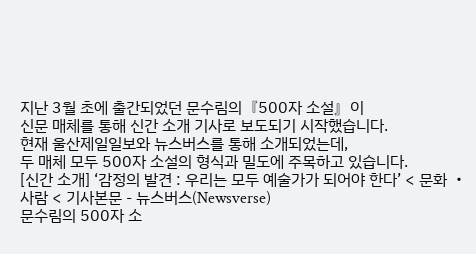지난 3월 초에 출간되었던 문수림의『500자 소설』이
신문 매체를 통해 신간 소개 기사로 보도되기 시작했습니다.
현재 울산제일일보와 뉴스버스를 통해 소개되었는데,
두 매체 모두 500자 소설의 형식과 밀도에 주목하고 있습니다.
[신간 소개] ‘감정의 발견 : 우리는 모두 예술가가 되어야 한다’ < 문화 ‧사람 < 기사본문 - 뉴스버스(Newsverse)
문수림의 500자 소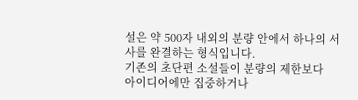설은 약 500자 내외의 분량 안에서 하나의 서사를 완결하는 형식입니다.
기존의 초단편 소설들이 분량의 제한보다
아이디어에만 집중하거나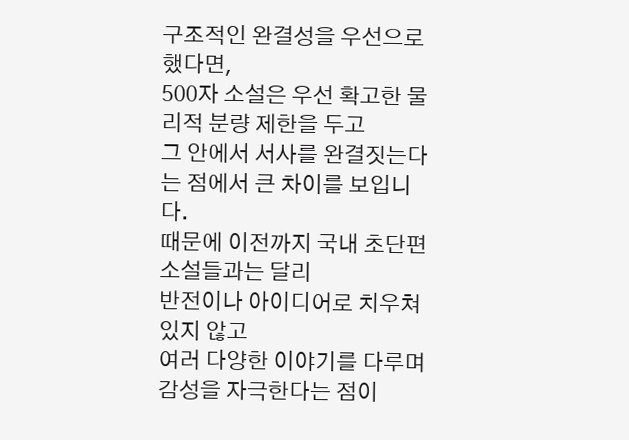구조적인 완결성을 우선으로 했다면,
500자 소설은 우선 확고한 물리적 분량 제한을 두고
그 안에서 서사를 완결짓는다는 점에서 큰 차이를 보입니다.
때문에 이전까지 국내 초단편 소설들과는 달리
반전이나 아이디어로 치우쳐 있지 않고
여러 다양한 이야기를 다루며 감성을 자극한다는 점이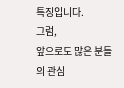특징입니다.
그럼,
앞으로도 많은 분들의 관심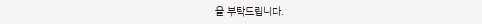을 부탁드립니다.